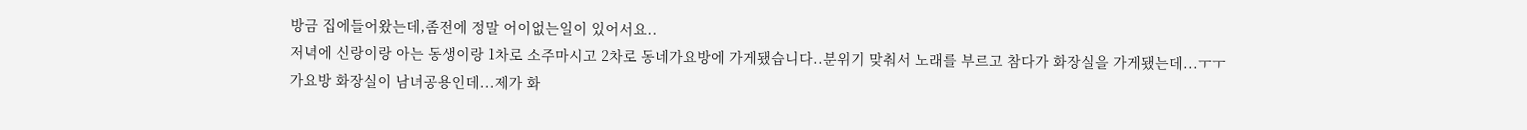방금 집에들어왔는데,좀전에 정말 어이없는일이 있어서요..
저녁에 신랑이랑 아는 동생이랑 1차로 소주마시고 2차로 동네가요방에 가게됐습니다..분위기 맞춰서 노래를 부르고 참다가 화장실을 가게됐는데...ㅜㅜ
가요방 화장실이 남녀공용인데...제가 화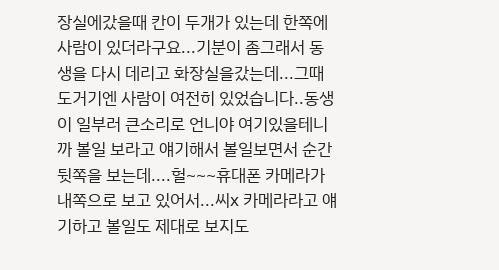장실에갔을때 칸이 두개가 있는데 한쪽에 사람이 있더라구요...기분이 좀그래서 동생을 다시 데리고 화장실을갔는데...그때도거기엔 사람이 여전히 있었습니다..동생이 일부러 큰소리로 언니야 여기있을테니까 볼일 보라고 얘기해서 볼일보면서 순간 뒷쪽을 보는데....헐~~~휴대폰 카메라가 내쪽으로 보고 있어서...씨x 카메라라고 얘기하고 볼일도 제대로 보지도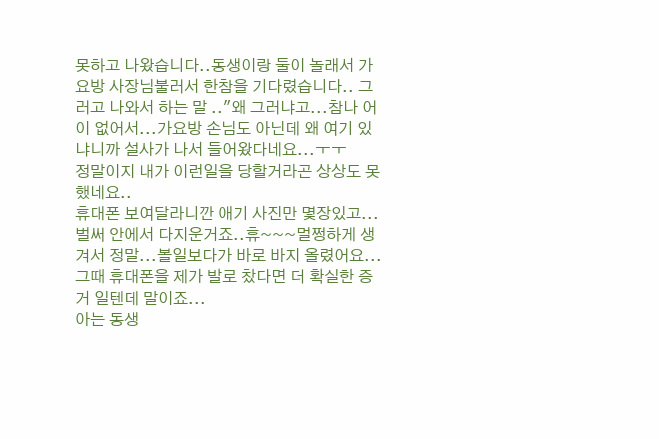못하고 나왔습니다..동생이랑 둘이 놀래서 가요방 사장님불러서 한참을 기다렸습니다.. 그러고 나와서 하는 말 .."왜 그러냐고...참나 어이 없어서...가요방 손님도 아닌데 왜 여기 있냐니까 설사가 나서 들어왔다네요...ㅜㅜ
정말이지 내가 이런일을 당할거라곤 상상도 못했네요..
휴대폰 보여달라니깐 애기 사진만 몇장있고...벌써 안에서 다지운거죠..휴~~~멀쩡하게 생겨서 정말...볼일보다가 바로 바지 올렸어요...그때 휴대폰을 제가 발로 찼다면 더 확실한 증거 일텐데 말이죠...
아는 동생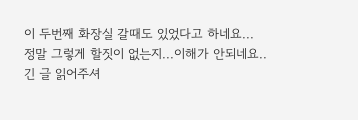이 두번째 화장실 갈때도 있었다고 하네요...
정말 그렇게 할짓이 없는지...이해가 안되네요..
긴 글 읽어주셔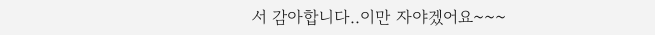서 감아합니다..이만 자야겠어요~~~